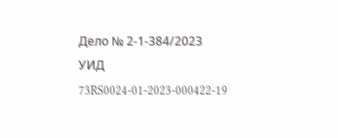Дело № 2-1-384/2023
УИД 73RS0024-01-2023-000422-19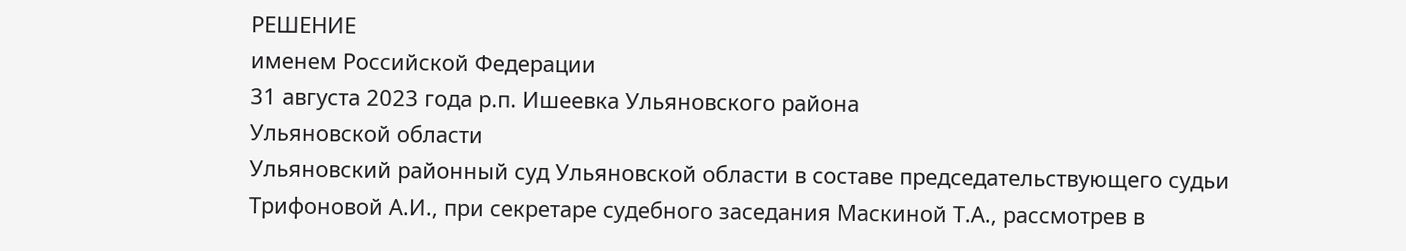РЕШЕНИЕ
именем Российской Федерации
31 августа 2023 года р.п. Ишеевка Ульяновского района
Ульяновской области
Ульяновский районный суд Ульяновской области в составе председательствующего судьи Трифоновой А.И., при секретаре судебного заседания Маскиной Т.А., рассмотрев в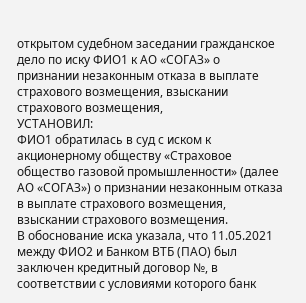открытом судебном заседании гражданское дело по иску ФИО1 к АО «СОГАЗ» о признании незаконным отказа в выплате страхового возмещения, взыскании страхового возмещения,
УСТАНОВИЛ:
ФИО1 обратилась в суд с иском к акционерному обществу «Страховое общество газовой промышленности» (далее АО «СОГАЗ») о признании незаконным отказа в выплате страхового возмещения, взыскании страхового возмещения.
В обоснование иска указала, что 11.05.2021 между ФИО2 и Банком ВТБ (ПАО) был заключен кредитный договор №, в соответствии с условиями которого банк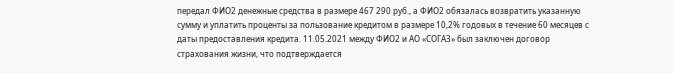передал ФИО2 денежные средства в размере 467 290 руб., а ФИО2 обязалась возвратить указанную сумму и уплатить проценты за пользование кредитом в размере 10,2% годовых в течение 60 месяцев с даты предоставления кредита. 11.05.2021 между ФИО2 и АО «СОГАЗ» был заключен договор страхования жизни, что подтверждается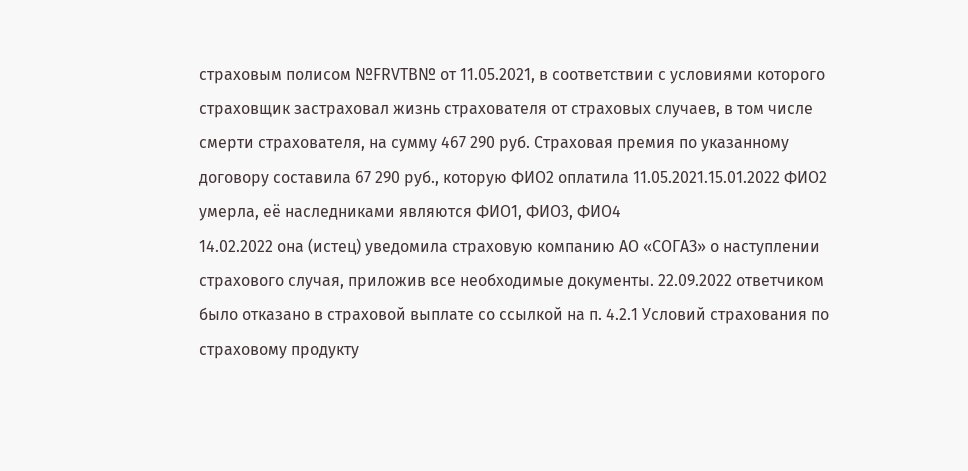страховым полисом №FRVTB№ от 11.05.2021, в соответствии с условиями которого страховщик застраховал жизнь страхователя от страховых случаев, в том числе смерти страхователя, на сумму 467 290 руб. Страховая премия по указанному договору составила 67 290 руб., которую ФИО2 оплатила 11.05.2021.15.01.2022 ФИО2 умерла, её наследниками являются ФИО1, ФИО3, ФИО4
14.02.2022 она (истец) уведомила страховую компанию АО «СОГАЗ» о наступлении страхового случая, приложив все необходимые документы. 22.09.2022 ответчиком было отказано в страховой выплате со ссылкой на п. 4.2.1 Условий страхования по страховому продукту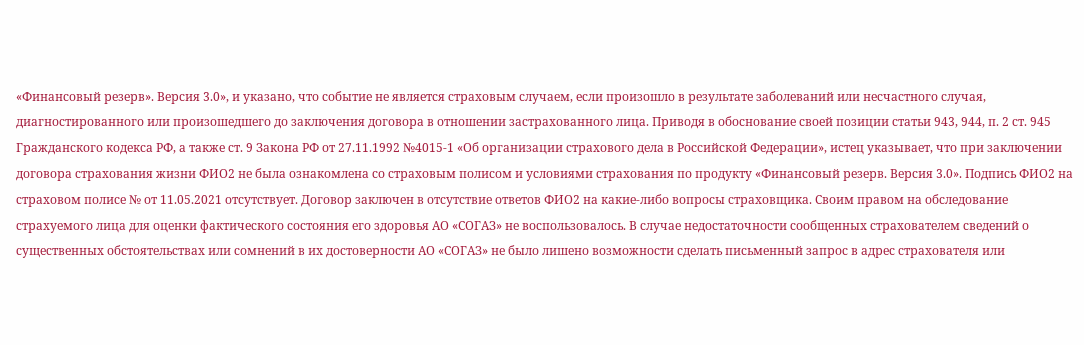«Финансовый резерв». Версия 3.0», и указано, что событие не является страховым случаем, если произошло в результате заболеваний или несчастного случая, диагностированного или произошедшего до заключения договора в отношении застрахованного лица. Приводя в обоснование своей позиции статьи 943, 944, п. 2 ст. 945 Гражданского кодекса РФ, а также ст. 9 Закона РФ от 27.11.1992 №4015-1 «Об организации страхового дела в Российской Федерации», истец указывает, что при заключении договора страхования жизни ФИО2 не была ознакомлена со страховым полисом и условиями страхования по продукту «Финансовый резерв. Версия 3.0». Подпись ФИО2 на страховом полисе № от 11.05.2021 отсутствует. Договор заключен в отсутствие ответов ФИО2 на какие-либо вопросы страховщика. Своим правом на обследование страхуемого лица для оценки фактического состояния его здоровья АО «СОГАЗ» не воспользовалось. В случае недостаточности сообщенных страхователем сведений о существенных обстоятельствах или сомнений в их достоверности АО «СОГАЗ» не было лишено возможности сделать письменный запрос в адрес страхователя или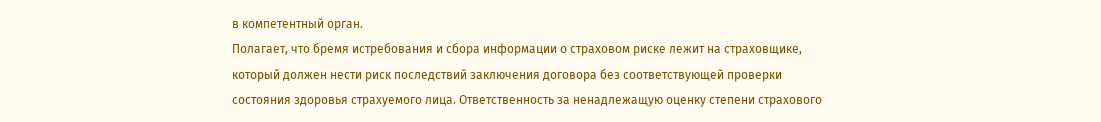в компетентный орган.
Полагает, что бремя истребования и сбора информации о страховом риске лежит на страховщике, который должен нести риск последствий заключения договора без соответствующей проверки состояния здоровья страхуемого лица. Ответственность за ненадлежащую оценку степени страхового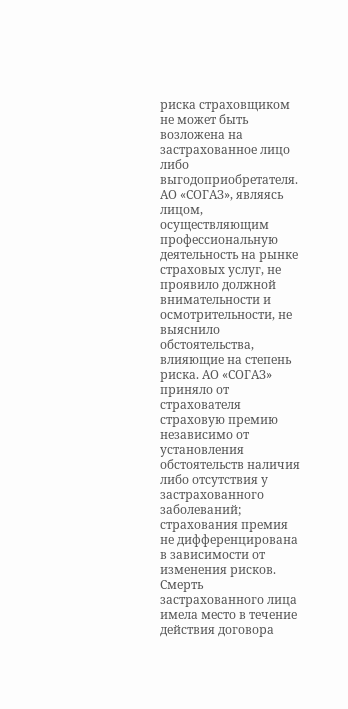риска страховщиком не может быть возложена на застрахованное лицо либо выгодоприобретателя. АО «СОГАЗ», являясь лицом, осуществляющим профессиональную деятельность на рынке страховых услуг, не проявило должной внимательности и осмотрительности, не выяснило обстоятельства, влияющие на степень риска. АО «СОГАЗ» приняло от страхователя страховую премию независимо от установления обстоятельств наличия либо отсутствия у застрахованного заболеваний; страхования премия не дифференцирована в зависимости от изменения рисков.
Смерть застрахованного лица имела место в течение действия договора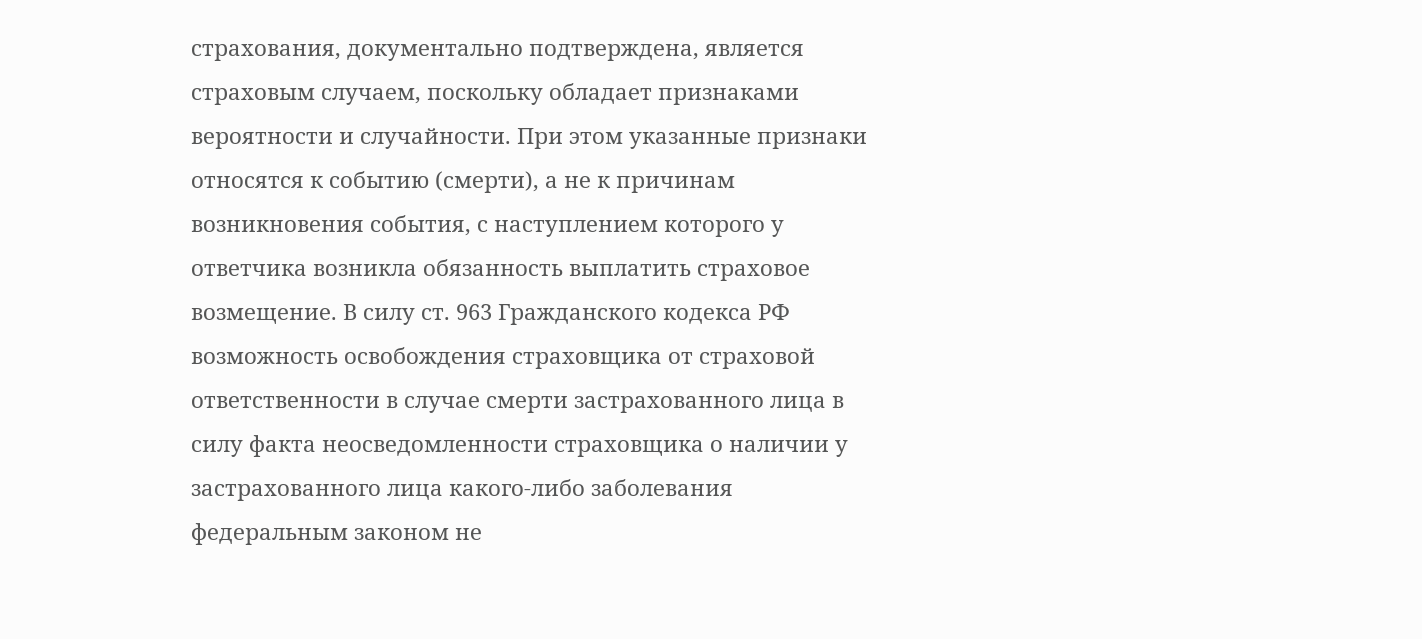страхования, документально подтверждена, является страховым случаем, поскольку обладает признаками вероятности и случайности. При этом указанные признаки относятся к событию (смерти), а не к причинам возникновения события, с наступлением которого у ответчика возникла обязанность выплатить страховое возмещение. В силу ст. 963 Гражданского кодекса РФ возможность освобождения страховщика от страховой ответственности в случае смерти застрахованного лица в силу факта неосведомленности страховщика о наличии у застрахованного лица какого-либо заболевания федеральным законом не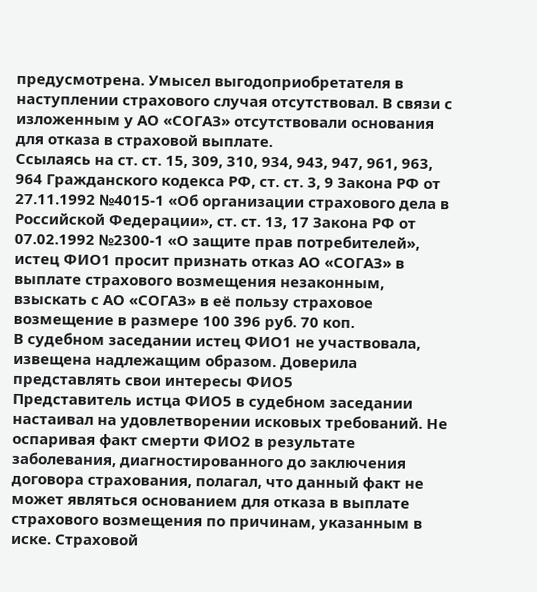предусмотрена. Умысел выгодоприобретателя в наступлении страхового случая отсутствовал. В связи с изложенным у АО «СОГАЗ» отсутствовали основания для отказа в страховой выплате.
Ссылаясь на ст. ст. 15, 309, 310, 934, 943, 947, 961, 963, 964 Гражданского кодекса РФ, ст. ст. 3, 9 Закона РФ от 27.11.1992 №4015-1 «Об организации страхового дела в Российской Федерации», ст. ст. 13, 17 Закона РФ от 07.02.1992 №2300-1 «О защите прав потребителей», истец ФИО1 просит признать отказ АО «СОГАЗ» в выплате страхового возмещения незаконным, взыскать с АО «СОГАЗ» в её пользу страховое возмещение в размере 100 396 руб. 70 коп.
В судебном заседании истец ФИО1 не участвовала, извещена надлежащим образом. Доверила представлять свои интересы ФИО5
Представитель истца ФИО5 в судебном заседании настаивал на удовлетворении исковых требований. Не оспаривая факт смерти ФИО2 в результате заболевания, диагностированного до заключения договора страхования, полагал, что данный факт не может являться основанием для отказа в выплате страхового возмещения по причинам, указанным в иске. Страховой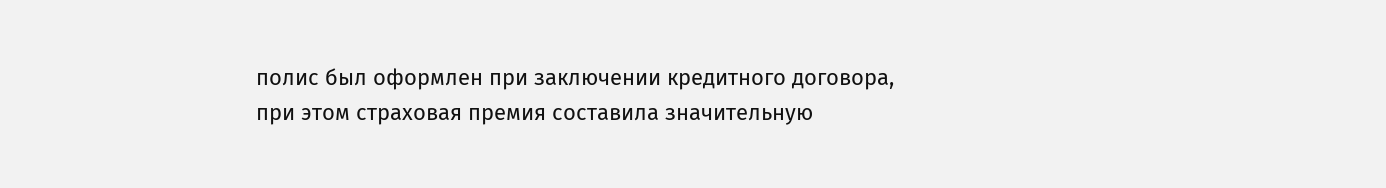полис был оформлен при заключении кредитного договора, при этом страховая премия составила значительную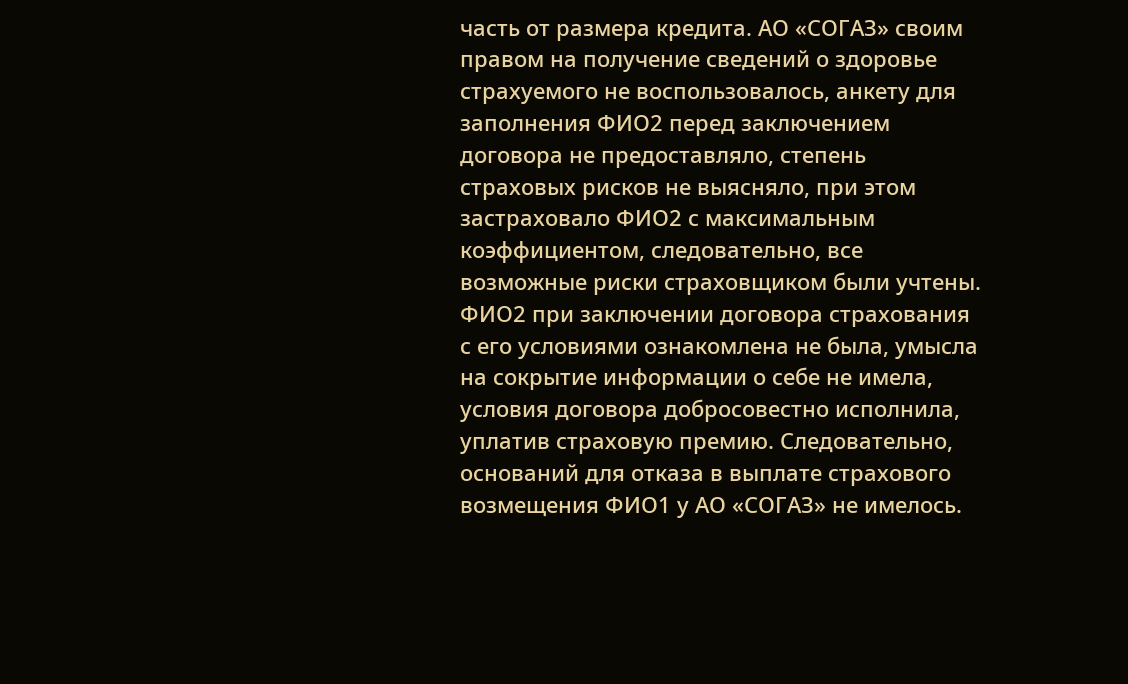часть от размера кредита. АО «СОГАЗ» своим правом на получение сведений о здоровье страхуемого не воспользовалось, анкету для заполнения ФИО2 перед заключением договора не предоставляло, степень страховых рисков не выясняло, при этом застраховало ФИО2 с максимальным коэффициентом, следовательно, все возможные риски страховщиком были учтены. ФИО2 при заключении договора страхования с его условиями ознакомлена не была, умысла на сокрытие информации о себе не имела, условия договора добросовестно исполнила, уплатив страховую премию. Следовательно, оснований для отказа в выплате страхового возмещения ФИО1 у АО «СОГАЗ» не имелось.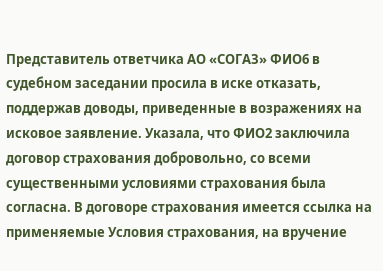Представитель ответчика АО «СОГАЗ» ФИО6 в судебном заседании просила в иске отказать, поддержав доводы, приведенные в возражениях на исковое заявление. Указала, что ФИО2 заключила договор страхования добровольно, со всеми существенными условиями страхования была согласна. В договоре страхования имеется ссылка на применяемые Условия страхования, на вручение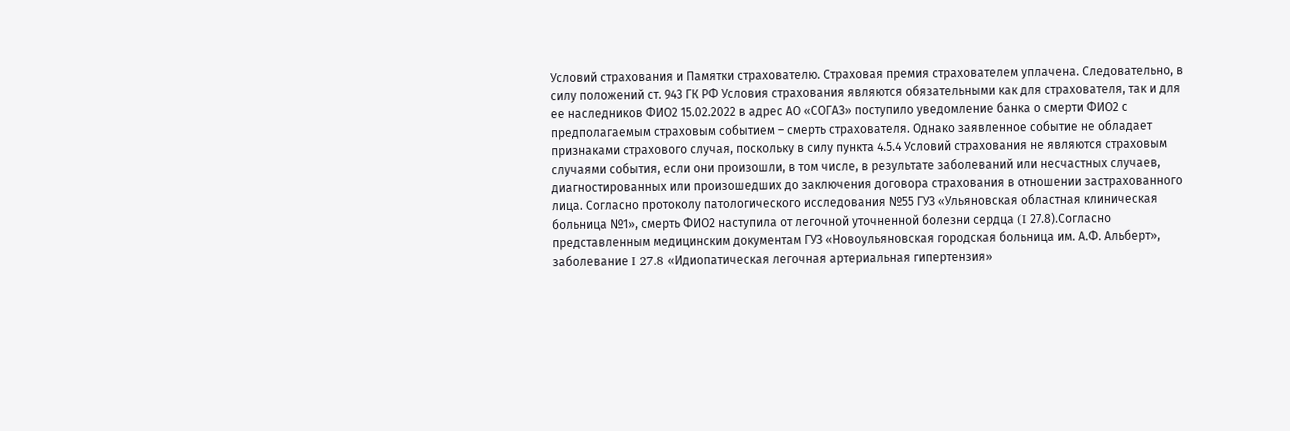Условий страхования и Памятки страхователю. Страховая премия страхователем уплачена. Следовательно, в силу положений ст. 943 ГК РФ Условия страхования являются обязательными как для страхователя, так и для ее наследников ФИО2 15.02.2022 в адрес АО «СОГАЗ» поступило уведомление банка о смерти ФИО2 с предполагаемым страховым событием – смерть страхователя. Однако заявленное событие не обладает признаками страхового случая, поскольку в силу пункта 4.5.4 Условий страхования не являются страховым случаями события, если они произошли, в том числе, в результате заболеваний или несчастных случаев, диагностированных или произошедших до заключения договора страхования в отношении застрахованного лица. Согласно протоколу патологического исследования №55 ГУЗ «Ульяновская областная клиническая больница №1», смерть ФИО2 наступила от легочной уточненной болезни сердца (I 27.8).Согласно представленным медицинским документам ГУЗ «Новоульяновская городская больница им. А.Ф. Альберт», заболевание I 27.8 «Идиопатическая легочная артериальная гипертензия»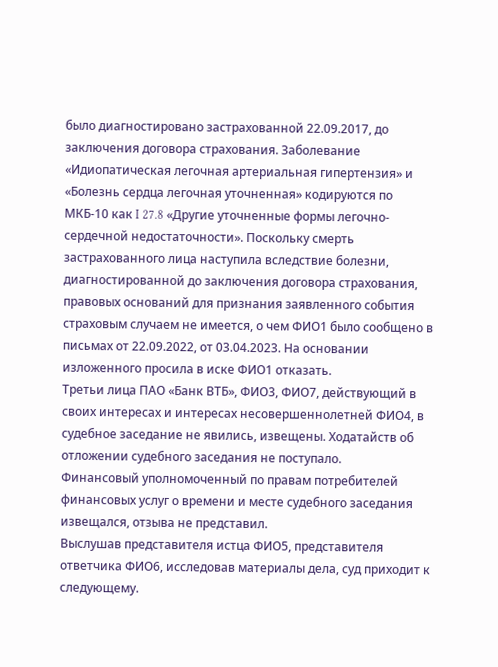было диагностировано застрахованной 22.09.2017, до заключения договора страхования. Заболевание «Идиопатическая легочная артериальная гипертензия» и «Болезнь сердца легочная уточненная» кодируются по МКБ-10 как I 27.8 «Другие уточненные формы легочно-сердечной недостаточности». Поскольку смерть застрахованного лица наступила вследствие болезни, диагностированной до заключения договора страхования, правовых оснований для признания заявленного события страховым случаем не имеется, о чем ФИО1 было сообщено в письмах от 22.09.2022, от 03.04.2023. На основании изложенного просила в иске ФИО1 отказать.
Третьи лица ПАО «Банк ВТБ», ФИО3, ФИО7, действующий в своих интересах и интересах несовершеннолетней ФИО4, в судебное заседание не явились, извещены. Ходатайств об отложении судебного заседания не поступало.
Финансовый уполномоченный по правам потребителей финансовых услуг о времени и месте судебного заседания извещался, отзыва не представил.
Выслушав представителя истца ФИО5, представителя ответчика ФИО6, исследовав материалы дела, суд приходит к следующему.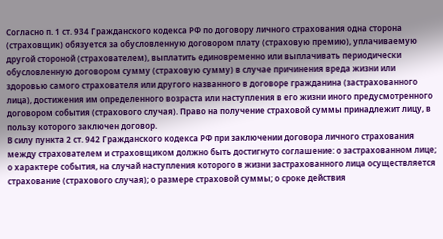Согласно п. 1 ст. 934 Гражданского кодекса РФ по договору личного страхования одна сторона (страховщик) обязуется за обусловленную договором плату (страховую премию), уплачиваемую другой стороной (страхователем), выплатить единовременно или выплачивать периодически обусловленную договором сумму (страховую сумму) в случае причинения вреда жизни или здоровью самого страхователя или другого названного в договоре гражданина (застрахованного лица), достижения им определенного возраста или наступления в его жизни иного предусмотренного договором события (страхового случая). Право на получение страховой суммы принадлежит лицу, в пользу которого заключен договор.
В силу пункта 2 ст. 942 Гражданского кодекса РФ при заключении договора личного страхования между страхователем и страховщиком должно быть достигнуто соглашение: о застрахованном лице; о характере события, на случай наступления которого в жизни застрахованного лица осуществляется страхование (страхового случая); о размере страховой суммы; о сроке действия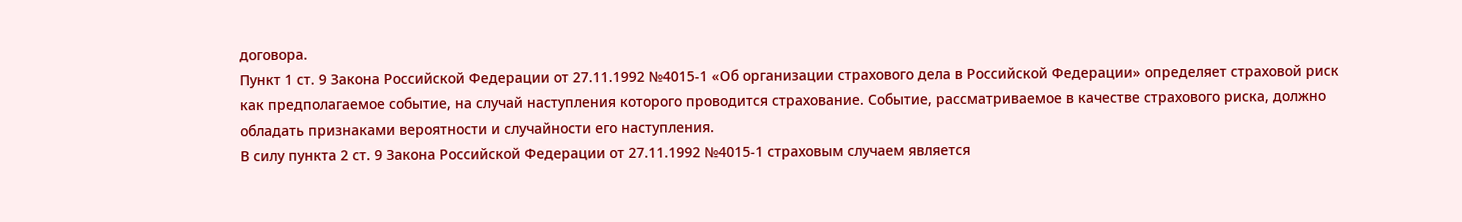договора.
Пункт 1 ст. 9 Закона Российской Федерации от 27.11.1992 №4015-1 «Об организации страхового дела в Российской Федерации» определяет страховой риск как предполагаемое событие, на случай наступления которого проводится страхование. Событие, рассматриваемое в качестве страхового риска, должно обладать признаками вероятности и случайности его наступления.
В силу пункта 2 ст. 9 Закона Российской Федерации от 27.11.1992 №4015-1 страховым случаем является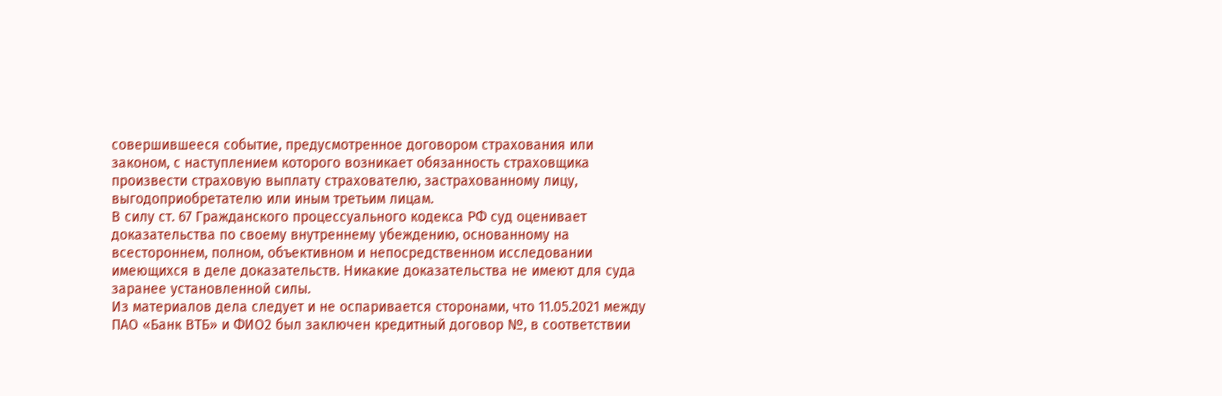совершившееся событие, предусмотренное договором страхования или законом, с наступлением которого возникает обязанность страховщика произвести страховую выплату страхователю, застрахованному лицу, выгодоприобретателю или иным третьим лицам.
В силу ст. 67 Гражданского процессуального кодекса РФ суд оценивает доказательства по своему внутреннему убеждению, основанному на всестороннем, полном, объективном и непосредственном исследовании имеющихся в деле доказательств. Никакие доказательства не имеют для суда заранее установленной силы.
Из материалов дела следует и не оспаривается сторонами, что 11.05.2021 между ПАО «Банк ВТБ» и ФИО2 был заключен кредитный договор №, в соответствии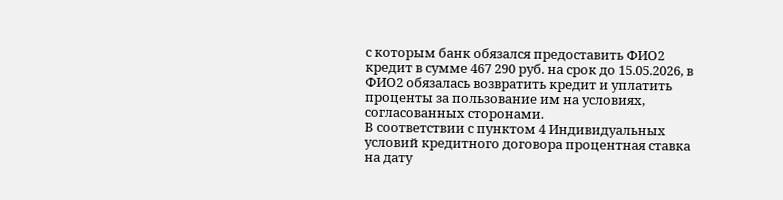с которым банк обязался предоставить ФИО2 кредит в сумме 467 290 руб. на срок до 15.05.2026, в ФИО2 обязалась возвратить кредит и уплатить проценты за пользование им на условиях, согласованных сторонами.
В соответствии с пунктом 4 Индивидуальных условий кредитного договора процентная ставка на дату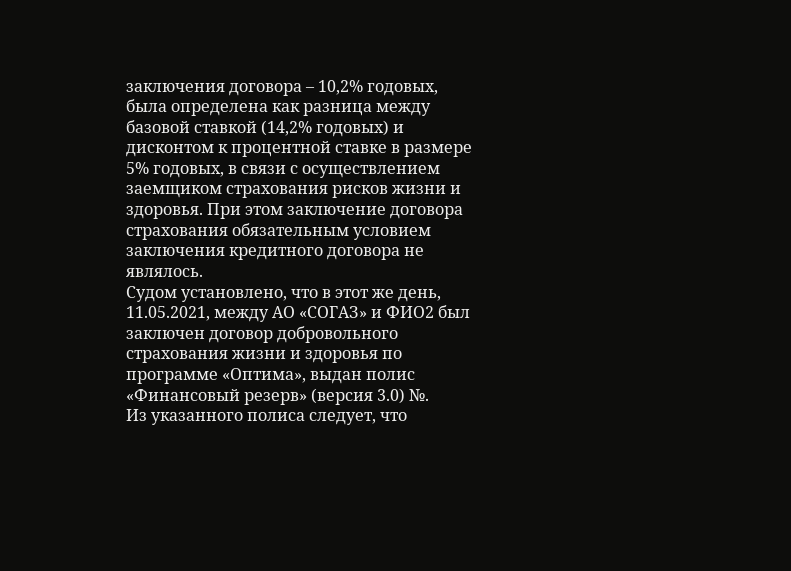заключения договора – 10,2% годовых, была определена как разница между базовой ставкой (14,2% годовых) и дисконтом к процентной ставке в размере 5% годовых, в связи с осуществлением заемщиком страхования рисков жизни и здоровья. При этом заключение договора страхования обязательным условием заключения кредитного договора не являлось.
Судом установлено, что в этот же день, 11.05.2021, между АО «СОГАЗ» и ФИО2 был заключен договор добровольного страхования жизни и здоровья по программе «Оптима», выдан полис «Финансовый резерв» (версия 3.0) №.
Из указанного полиса следует, что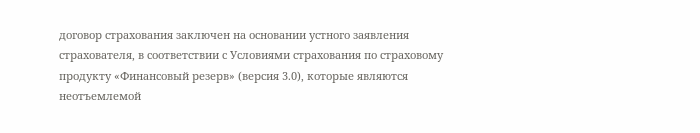договор страхования заключен на основании устного заявления страхователя, в соответствии с Условиями страхования по страховому продукту «Финансовый резерв» (версия 3.0), которые являются неотъемлемой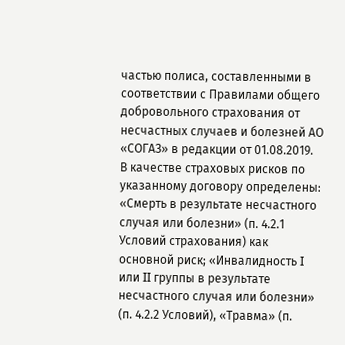частью полиса, составленными в соответствии с Правилами общего добровольного страхования от несчастных случаев и болезней АО «СОГАЗ» в редакции от 01.08.2019.
В качестве страховых рисков по указанному договору определены: «Смерть в результате несчастного случая или болезни» (п. 4.2.1 Условий страхования) как основной риск; «Инвалидность I или II группы в результате несчастного случая или болезни» (п. 4.2.2 Условий), «Травма» (п.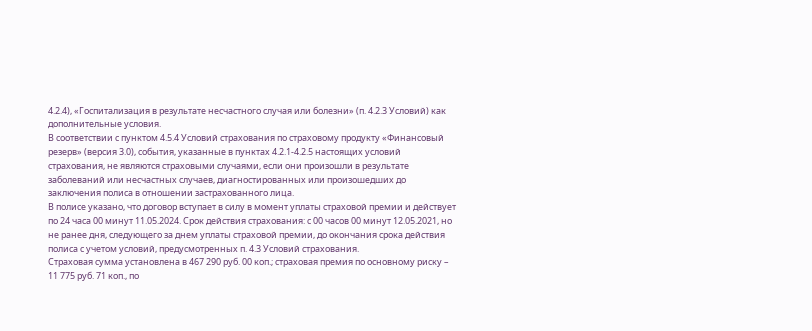4.2.4), «Госпитализация в результате несчастного случая или болезни» (п. 4.2.3 Условий) как дополнительные условия.
В соответствии с пунктом 4.5.4 Условий страхования по страховому продукту «Финансовый резерв» (версия 3.0), события, указанные в пунктах 4.2.1-4.2.5 настоящих условий страхования, не являются страховыми случаями, если они произошли в результате заболеваний или несчастных случаев, диагностированных или произошедших до заключения полиса в отношении застрахованного лица.
В полисе указано, что договор вступает в силу в момент уплаты страховой премии и действует по 24 часа 00 минут 11.05.2024. Срок действия страхования: с 00 часов 00 минут 12.05.2021, но не ранее дня, следующего за днем уплаты страховой премии, до окончания срока действия полиса с учетом условий, предусмотренных п. 4.3 Условий страхования.
Страховая сумма установлена в 467 290 руб. 00 коп.; страховая премия по основному риску – 11 775 руб. 71 коп., по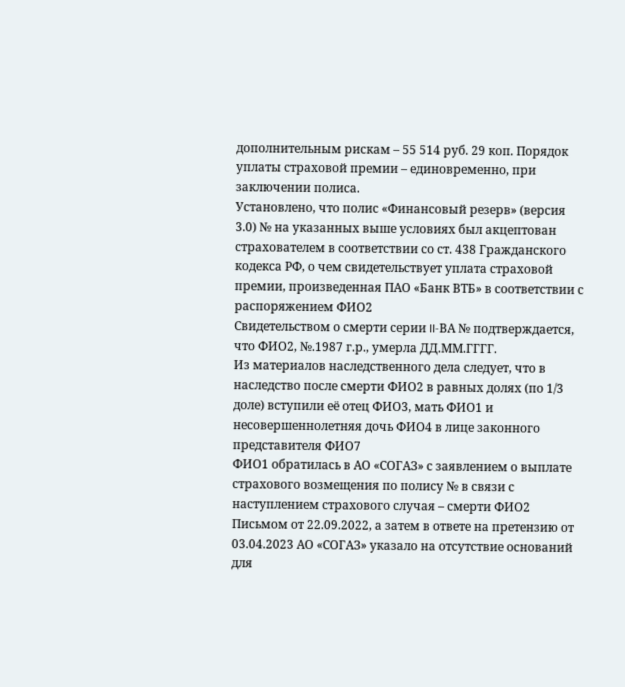дополнительным рискам – 55 514 руб. 29 коп. Порядок уплаты страховой премии – единовременно, при заключении полиса.
Установлено, что полис «Финансовый резерв» (версия 3.0) № на указанных выше условиях был акцептован страхователем в соответствии со ст. 438 Гражданского кодекса РФ, о чем свидетельствует уплата страховой премии, произведенная ПАО «Банк ВТБ» в соответствии с распоряжением ФИО2
Свидетельством о смерти серии II-ВА № подтверждается, что ФИО2, №.1987 г.р., умерла ДД.ММ.ГГГГ.
Из материалов наследственного дела следует, что в наследство после смерти ФИО2 в равных долях (по 1/3 доле) вступили её отец ФИО3, мать ФИО1 и несовершеннолетняя дочь ФИО4 в лице законного представителя ФИО7
ФИО1 обратилась в АО «СОГАЗ» с заявлением о выплате страхового возмещения по полису № в связи с наступлением страхового случая – смерти ФИО2 Письмом от 22.09.2022, а затем в ответе на претензию от 03.04.2023 АО «СОГАЗ» указало на отсутствие оснований для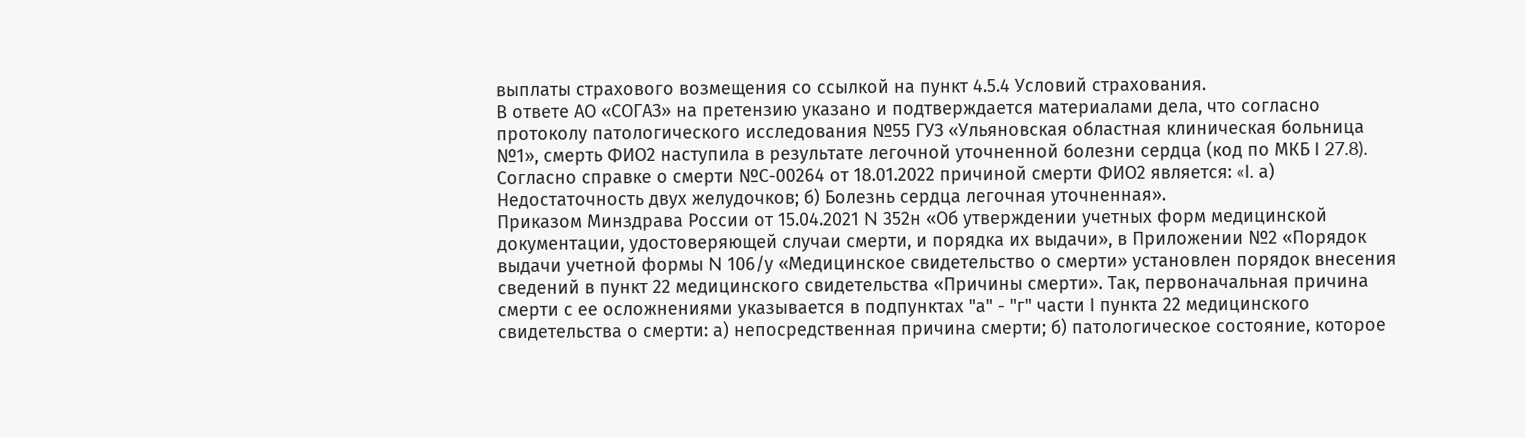выплаты страхового возмещения со ссылкой на пункт 4.5.4 Условий страхования.
В ответе АО «СОГАЗ» на претензию указано и подтверждается материалами дела, что согласно протоколу патологического исследования №55 ГУЗ «Ульяновская областная клиническая больница №1», смерть ФИО2 наступила в результате легочной уточненной болезни сердца (код по МКБ I 27.8).
Согласно справке о смерти №С-00264 от 18.01.2022 причиной смерти ФИО2 является: «I. а) Недостаточность двух желудочков; б) Болезнь сердца легочная уточненная».
Приказом Минздрава России от 15.04.2021 N 352н «Об утверждении учетных форм медицинской документации, удостоверяющей случаи смерти, и порядка их выдачи», в Приложении №2 «Порядок выдачи учетной формы N 106/у «Медицинское свидетельство о смерти» установлен порядок внесения сведений в пункт 22 медицинского свидетельства «Причины смерти». Так, первоначальная причина смерти с ее осложнениями указывается в подпунктах "а" - "г" части I пункта 22 медицинского свидетельства о смерти: а) непосредственная причина смерти; б) патологическое состояние, которое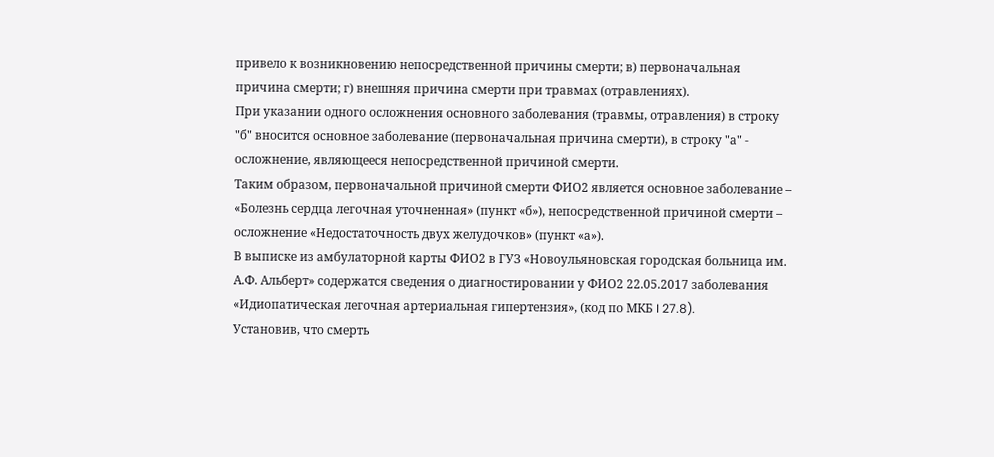привело к возникновению непосредственной причины смерти; в) первоначальная причина смерти; г) внешняя причина смерти при травмах (отравлениях).
При указании одного осложнения основного заболевания (травмы, отравления) в строку "б" вносится основное заболевание (первоначальная причина смерти), в строку "а" - осложнение, являющееся непосредственной причиной смерти.
Таким образом, первоначальной причиной смерти ФИО2 является основное заболевание – «Болезнь сердца легочная уточненная» (пункт «б»), непосредственной причиной смерти – осложнение «Недостаточность двух желудочков» (пункт «а»).
В выписке из амбулаторной карты ФИО2 в ГУЗ «Новоульяновская городская больница им. А.Ф. Альберт» содержатся сведения о диагностировании у ФИО2 22.05.2017 заболевания «Идиопатическая легочная артериальная гипертензия», (код по МКБ I 27.8).
Установив, что смерть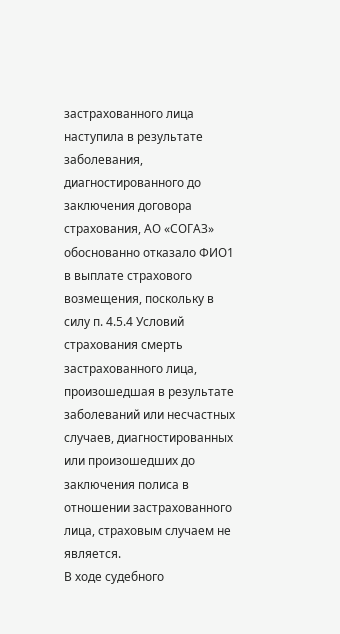застрахованного лица наступила в результате заболевания, диагностированного до заключения договора страхования, АО «СОГАЗ» обоснованно отказало ФИО1 в выплате страхового возмещения, поскольку в силу п. 4.5.4 Условий страхования смерть застрахованного лица, произошедшая в результате заболеваний или несчастных случаев, диагностированных или произошедших до заключения полиса в отношении застрахованного лица, страховым случаем не является.
В ходе судебного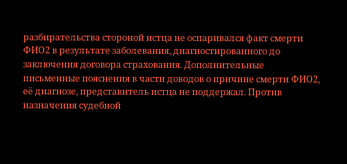разбирательства стороной истца не оспаривался факт смерти ФИО2 в результате заболевания, диагностированного до заключения договора страхования. Дополнительные письменные пояснения в части доводов о причине смерти ФИО2, её диагнозе, представитель истца не поддержал. Против назначения судебной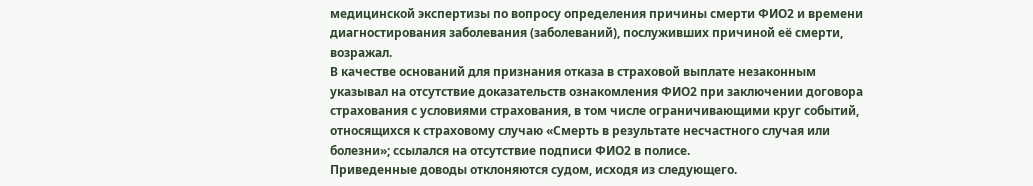медицинской экспертизы по вопросу определения причины смерти ФИО2 и времени диагностирования заболевания (заболеваний), послуживших причиной её смерти, возражал.
В качестве оснований для признания отказа в страховой выплате незаконным указывал на отсутствие доказательств ознакомления ФИО2 при заключении договора страхования с условиями страхования, в том числе ограничивающими круг событий, относящихся к страховому случаю «Смерть в результате несчастного случая или болезни»; ссылался на отсутствие подписи ФИО2 в полисе.
Приведенные доводы отклоняются судом, исходя из следующего.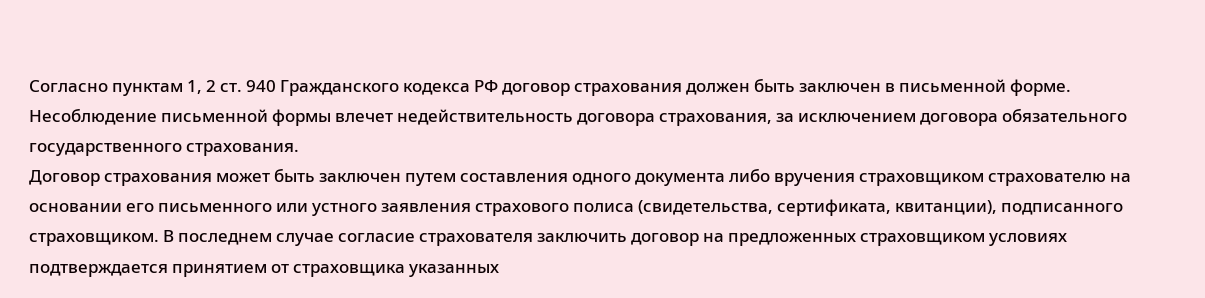Согласно пунктам 1, 2 ст. 940 Гражданского кодекса РФ договор страхования должен быть заключен в письменной форме. Несоблюдение письменной формы влечет недействительность договора страхования, за исключением договора обязательного государственного страхования.
Договор страхования может быть заключен путем составления одного документа либо вручения страховщиком страхователю на основании его письменного или устного заявления страхового полиса (свидетельства, сертификата, квитанции), подписанного страховщиком. В последнем случае согласие страхователя заключить договор на предложенных страховщиком условиях подтверждается принятием от страховщика указанных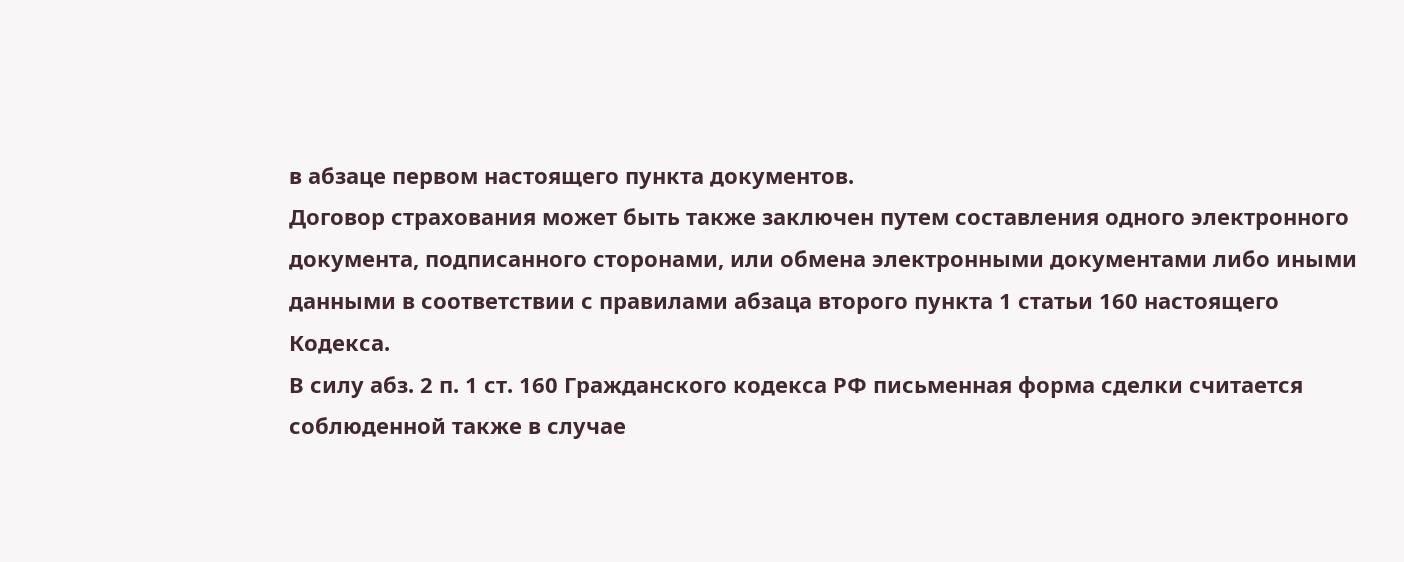в абзаце первом настоящего пункта документов.
Договор страхования может быть также заключен путем составления одного электронного документа, подписанного сторонами, или обмена электронными документами либо иными данными в соответствии с правилами абзаца второго пункта 1 статьи 160 настоящего Кодекса.
В силу абз. 2 п. 1 ст. 160 Гражданского кодекса РФ письменная форма сделки считается соблюденной также в случае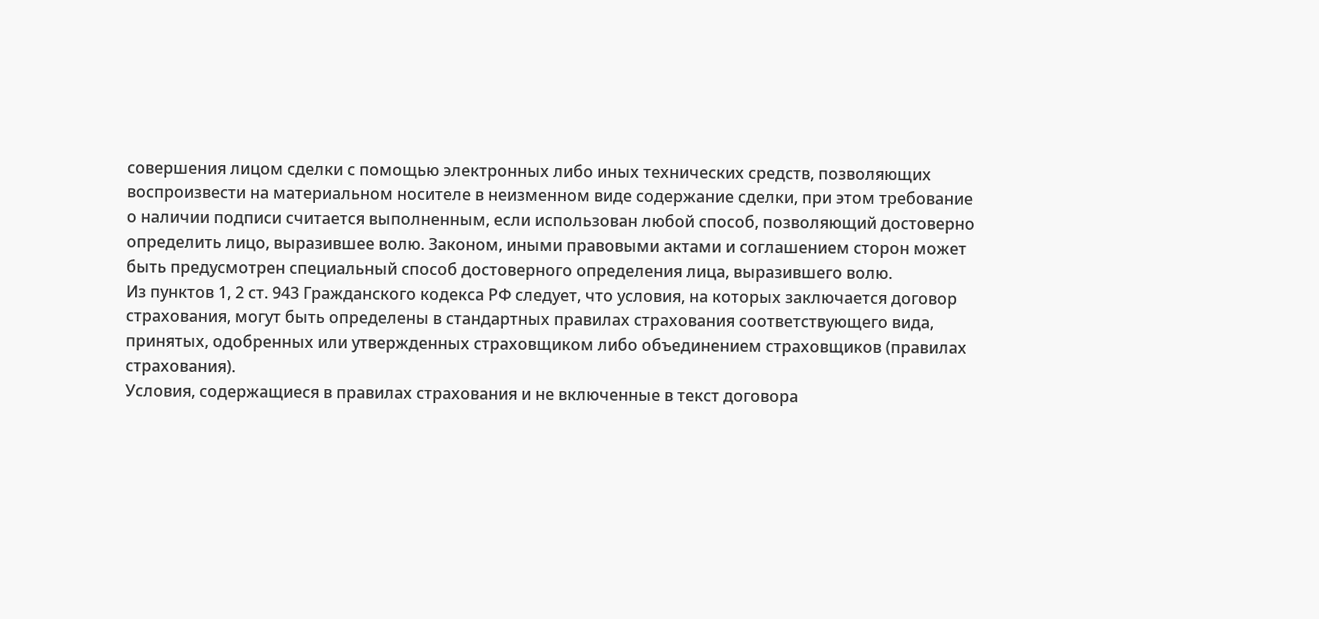совершения лицом сделки с помощью электронных либо иных технических средств, позволяющих воспроизвести на материальном носителе в неизменном виде содержание сделки, при этом требование о наличии подписи считается выполненным, если использован любой способ, позволяющий достоверно определить лицо, выразившее волю. Законом, иными правовыми актами и соглашением сторон может быть предусмотрен специальный способ достоверного определения лица, выразившего волю.
Из пунктов 1, 2 ст. 943 Гражданского кодекса РФ следует, что условия, на которых заключается договор страхования, могут быть определены в стандартных правилах страхования соответствующего вида, принятых, одобренных или утвержденных страховщиком либо объединением страховщиков (правилах страхования).
Условия, содержащиеся в правилах страхования и не включенные в текст договора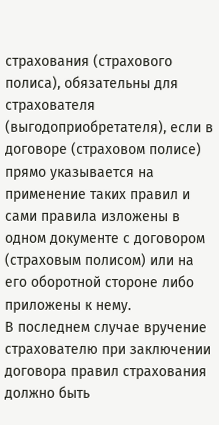страхования (страхового полиса), обязательны для страхователя (выгодоприобретателя), если в договоре (страховом полисе) прямо указывается на применение таких правил и сами правила изложены в одном документе с договором (страховым полисом) или на его оборотной стороне либо приложены к нему.
В последнем случае вручение страхователю при заключении договора правил страхования должно быть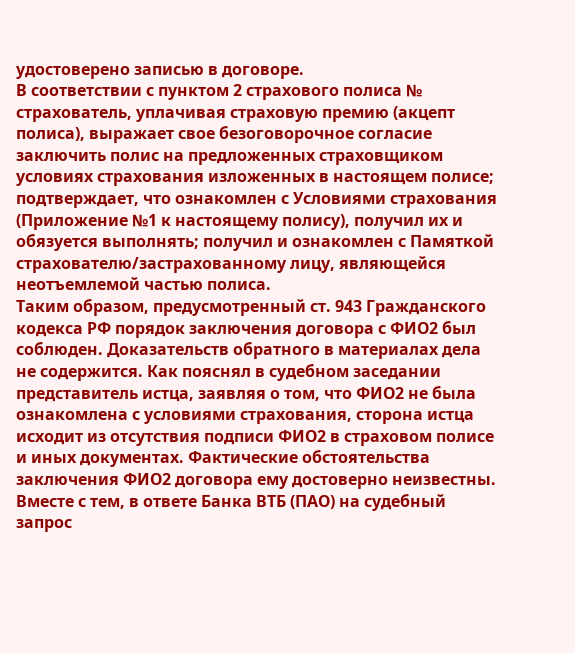удостоверено записью в договоре.
В соответствии с пунктом 2 страхового полиса № страхователь, уплачивая страховую премию (акцепт полиса), выражает свое безоговорочное согласие заключить полис на предложенных страховщиком условиях страхования изложенных в настоящем полисе; подтверждает, что ознакомлен с Условиями страхования (Приложение №1 к настоящему полису), получил их и обязуется выполнять; получил и ознакомлен с Памяткой страхователю/застрахованному лицу, являющейся неотъемлемой частью полиса.
Таким образом, предусмотренный ст. 943 Гражданского кодекса РФ порядок заключения договора с ФИО2 был соблюден. Доказательств обратного в материалах дела не содержится. Как пояснял в судебном заседании представитель истца, заявляя о том, что ФИО2 не была ознакомлена с условиями страхования, сторона истца исходит из отсутствия подписи ФИО2 в страховом полисе и иных документах. Фактические обстоятельства заключения ФИО2 договора ему достоверно неизвестны.
Вместе с тем, в ответе Банка ВТБ (ПАО) на судебный запрос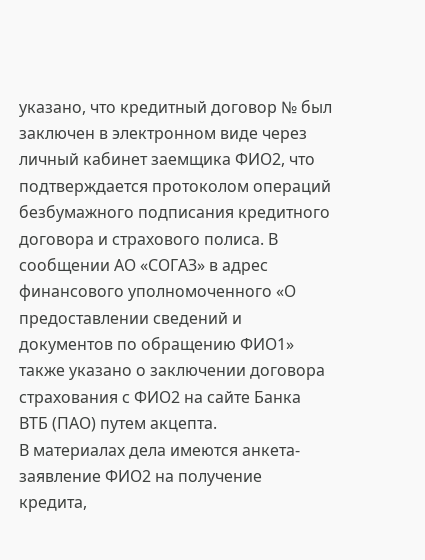указано, что кредитный договор № был заключен в электронном виде через личный кабинет заемщика ФИО2, что подтверждается протоколом операций безбумажного подписания кредитного договора и страхового полиса. В сообщении АО «СОГАЗ» в адрес финансового уполномоченного «О предоставлении сведений и документов по обращению ФИО1» также указано о заключении договора страхования с ФИО2 на сайте Банка ВТБ (ПАО) путем акцепта.
В материалах дела имеются анкета-заявление ФИО2 на получение кредита,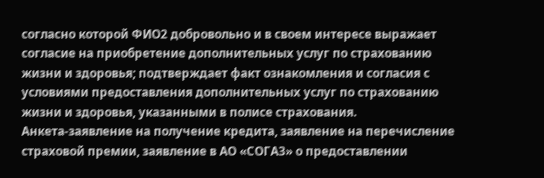согласно которой ФИО2 добровольно и в своем интересе выражает согласие на приобретение дополнительных услуг по страхованию жизни и здоровья; подтверждает факт ознакомления и согласия с условиями предоставления дополнительных услуг по страхованию жизни и здоровья, указанными в полисе страхования.
Анкета-заявление на получение кредита, заявление на перечисление страховой премии, заявление в АО «СОГАЗ» о предоставлении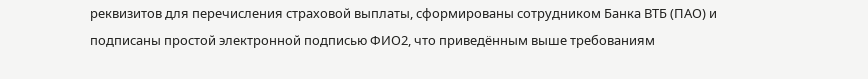реквизитов для перечисления страховой выплаты, сформированы сотрудником Банка ВТБ (ПАО) и подписаны простой электронной подписью ФИО2, что приведённым выше требованиям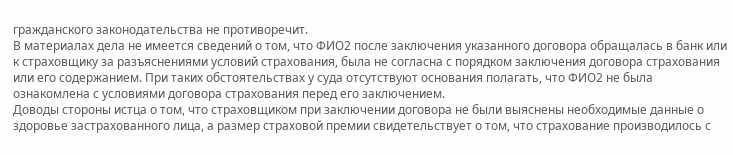гражданского законодательства не противоречит.
В материалах дела не имеется сведений о том, что ФИО2 после заключения указанного договора обращалась в банк или к страховщику за разъяснениями условий страхования, была не согласна с порядком заключения договора страхования или его содержанием. При таких обстоятельствах у суда отсутствуют основания полагать, что ФИО2 не была ознакомлена с условиями договора страхования перед его заключением.
Доводы стороны истца о том, что страховщиком при заключении договора не были выяснены необходимые данные о здоровье застрахованного лица, а размер страховой премии свидетельствует о том, что страхование производилось с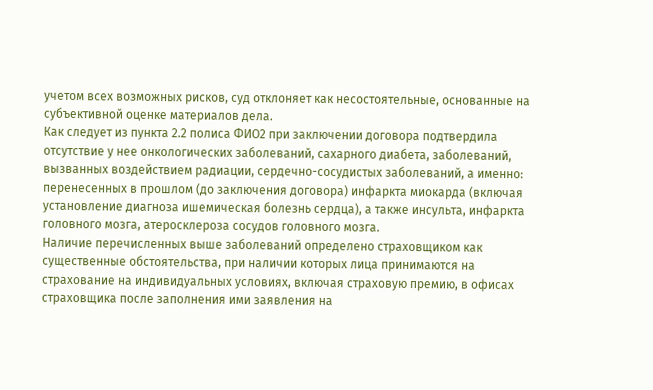учетом всех возможных рисков, суд отклоняет как несостоятельные, основанные на субъективной оценке материалов дела.
Как следует из пункта 2.2 полиса ФИО2 при заключении договора подтвердила отсутствие у нее онкологических заболеваний, сахарного диабета, заболеваний, вызванных воздействием радиации, сердечно-сосудистых заболеваний, а именно: перенесенных в прошлом (до заключения договора) инфаркта миокарда (включая установление диагноза ишемическая болезнь сердца), а также инсульта, инфаркта головного мозга, атеросклероза сосудов головного мозга.
Наличие перечисленных выше заболеваний определено страховщиком как существенные обстоятельства, при наличии которых лица принимаются на страхование на индивидуальных условиях, включая страховую премию, в офисах страховщика после заполнения ими заявления на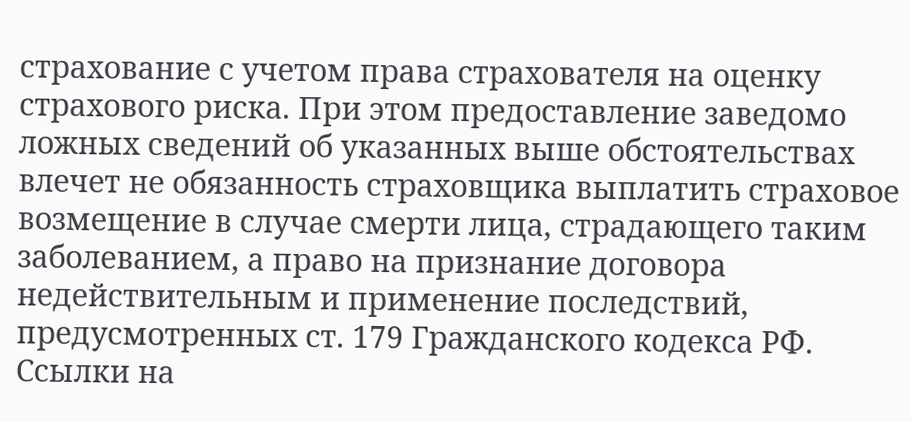страхование с учетом права страхователя на оценку страхового риска. При этом предоставление заведомо ложных сведений об указанных выше обстоятельствах влечет не обязанность страховщика выплатить страховое возмещение в случае смерти лица, страдающего таким заболеванием, а право на признание договора недействительным и применение последствий, предусмотренных ст. 179 Гражданского кодекса РФ.
Ссылки на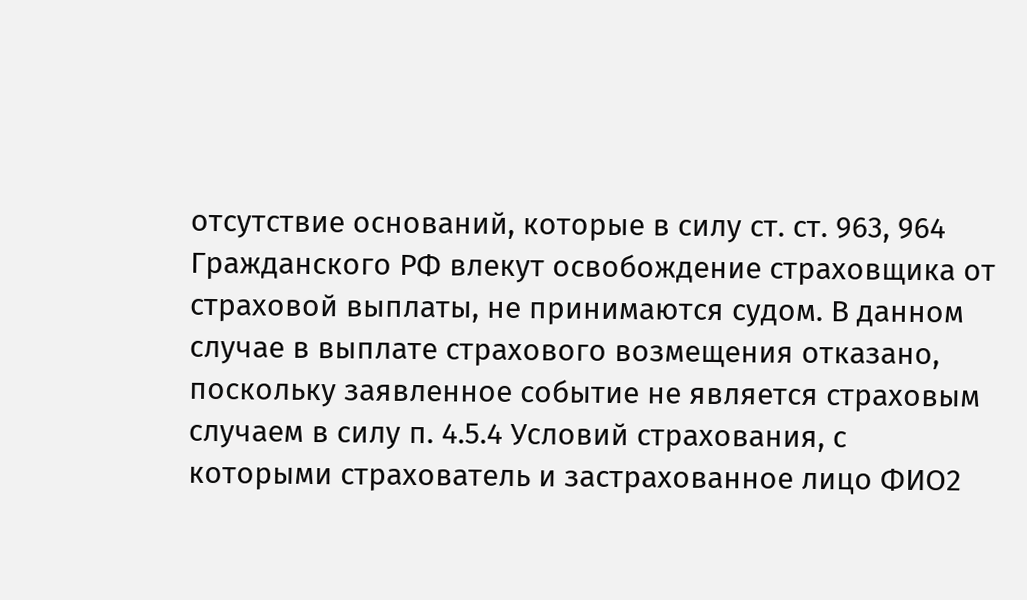отсутствие оснований, которые в силу ст. ст. 963, 964 Гражданского РФ влекут освобождение страховщика от страховой выплаты, не принимаются судом. В данном случае в выплате страхового возмещения отказано, поскольку заявленное событие не является страховым случаем в силу п. 4.5.4 Условий страхования, с которыми страхователь и застрахованное лицо ФИО2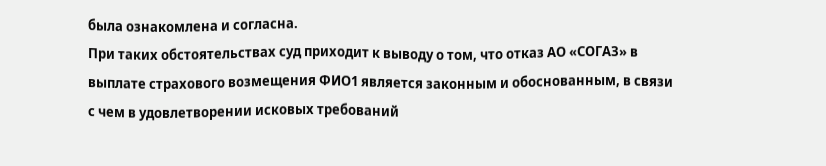была ознакомлена и согласна.
При таких обстоятельствах суд приходит к выводу о том, что отказ АО «СОГАЗ» в выплате страхового возмещения ФИО1 является законным и обоснованным, в связи с чем в удовлетворении исковых требований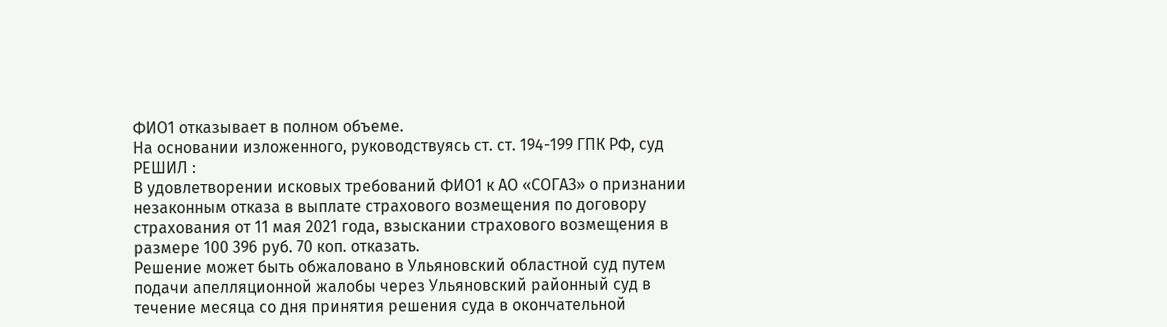ФИО1 отказывает в полном объеме.
На основании изложенного, руководствуясь ст. ст. 194-199 ГПК РФ, суд
РЕШИЛ :
В удовлетворении исковых требований ФИО1 к АО «СОГАЗ» о признании незаконным отказа в выплате страхового возмещения по договору страхования от 11 мая 2021 года, взыскании страхового возмещения в размере 100 396 руб. 70 коп. отказать.
Решение может быть обжаловано в Ульяновский областной суд путем подачи апелляционной жалобы через Ульяновский районный суд в течение месяца со дня принятия решения суда в окончательной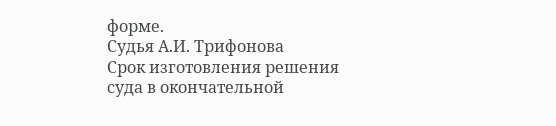форме.
Судья А.И. Трифонова
Срок изготовления решения суда в окончательной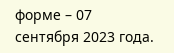форме – 07 сентября 2023 года.